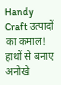Handy Craft उत्पादों का कमाल! हाथों से बनाए अनोखे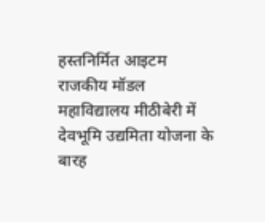हस्तनिर्मित आइटम
राजकीय मॉडल महाविद्यालय मीठीबेरी में देवभूमि उद्यमिता योजना के बारह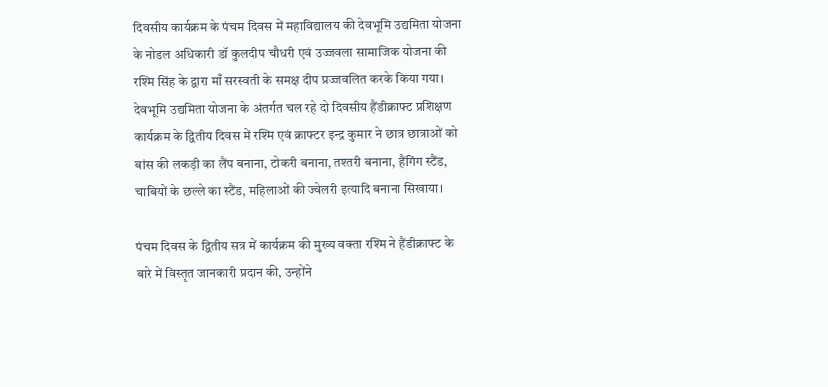दिवसीय कार्यक्रम के पंचम दिवस में महाविद्यालय की देवभूमि उद्यमिता योजना के नोडल अधिकारी डॉ कुलदीप चौधरी एवं उज्जवला सामाजिक योजना की रश्मि सिंह के द्वारा माँ सरस्वती के समक्ष दीप प्रज्जवलित करके किया गया।
देवभूमि उद्यमिता योजना के अंतर्गत चल रहे दो दिवसीय हैंडीक्राफ्ट प्रशिक्षण कार्यक्रम के द्वितीय दिवस में रश्मि एवं क्राफ्टर इन्द्र कुमार ने छात्र छात्राओं को बांस की लकड़ी का लैंप बनाना, टोकरी बनाना, तश्तरी बनाना, हैंगिंग स्टैंड, चाबियों के छल्ले का स्टैंड, महिलाओं की ज्वेलरी इत्यादि बनाना सिखाया।

पंचम दिवस के द्वितीय सत्र में कार्यक्रम की मुख्य वक्ता रश्मि ने हैंडीक्राफ्ट के बारे में विस्तृत जानकारी प्रदान की, उन्होंने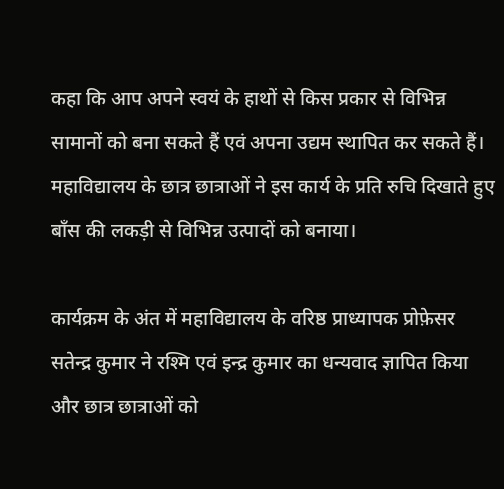कहा कि आप अपने स्वयं के हाथों से किस प्रकार से विभिन्न सामानों को बना सकते हैं एवं अपना उद्यम स्थापित कर सकते हैं। महाविद्यालय के छात्र छात्राओं ने इस कार्य के प्रति रुचि दिखाते हुए बाँस की लकड़ी से विभिन्न उत्पादों को बनाया।

कार्यक्रम के अंत में महाविद्यालय के वरिष्ठ प्राध्यापक प्रोफ़ेसर सतेन्द्र कुमार ने रश्मि एवं इन्द्र कुमार का धन्यवाद ज्ञापित किया और छात्र छात्राओं को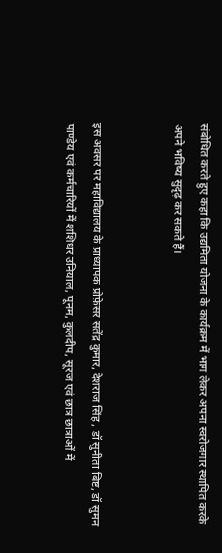संबोधित करते हुए कहा कि उद्यमिता योजना के कार्यक्रम में भाग लेकर अपना स्वरोजगार स्थापित करके अपने भविष्य सुदृढ़ कर सकते हैं।


इस अवसर पर महाविद्यालय के प्राध्यापक प्रोफ़ेसर सतेंद्र कुमार, देशराज सिंह , डॉ सुनीता बिष्ट, डॉ सुमन पाण्डेय एवं कर्मचारियों में शशिधर उनियाल, पूनम, कुलदीप, सूरज एवं छात्र छात्राओं में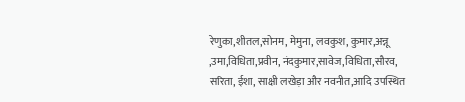रेणुका,शीतल,सोनम, मेमुना, लवकुश, कुमार,अन्नू ,उमा,विधिता,प्रवीन, नंदकुमार,सावेज,विधिता,सौरव, सरिता, ईशा, साक्षी लखेड़ा और नवनीत,आदि उपस्थित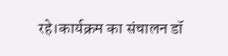रहे।कार्यक्रम का संचालन डॉ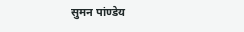सुमन पांण्डेय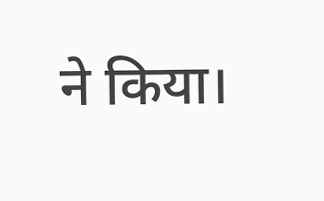ने किया।